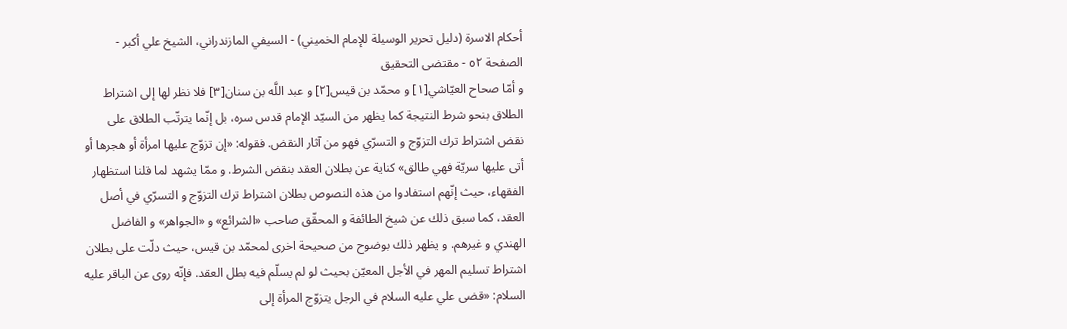أحكام الاسرة (دليل تحرير الوسيلة للإمام الخميني) - السيفي المازندراني، الشيخ علي أكبر - الصفحة ٥٢ - مقتضى التحقيق
و أمّا صحاح العيّاشي[١] و محمّد بن قيس[٢] و عبد اللَّه بن سنان[٣] فلا نظر لها إلى اشتراط الطلاق بنحو شرط النتيجة كما يظهر من السيّد الإمام قدس سره، بل إنّما يترتّب الطلاق على نقض اشتراط ترك التزوّج و التسرّي فهو من آثار النقض. فقوله: «إن تزوّج عليها امرأة أو هجرها أو أتى عليها سريّة فهي طالق» كناية عن بطلان العقد بنقض الشرط. و ممّا يشهد لما قلنا استظهار الفقهاء، حيث إنّهم استفادوا من هذه النصوص بطلان اشتراط ترك التزوّج و التسرّي في أصل العقد، كما سبق ذلك عن شيخ الطائفة و المحقّق صاحب «الشرائع» و «الجواهر» و الفاضل الهندي و غيرهم. و يظهر ذلك بوضوح من صحيحة اخرى لمحمّد بن قيس، حيث دلّت على بطلان اشتراط تسليم المهر في الأجل المعيّن بحيث لو لم يسلّم فيه بطل العقد. فإنّه روى عن الباقر عليه السلام: «قضى علي عليه السلام في الرجل يتزوّج المرأة إلى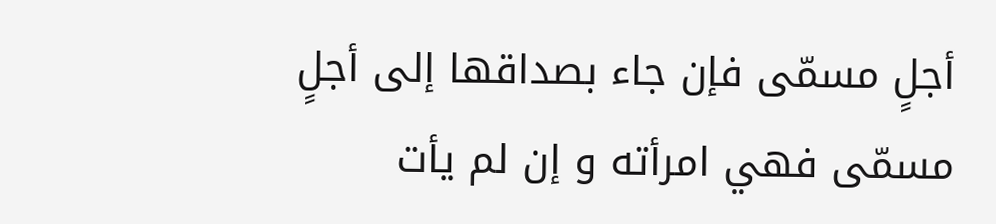أجلٍ مسمّى فإن جاء بصداقها إلى أجلٍ مسمّى فهي امرأته و إن لم يأت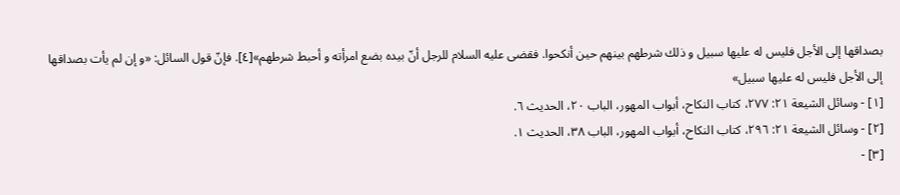بصداقها إلى الأجل فليس له عليها سبيل و ذلك شرطهم بينهم حين أنكحوا. فقضى عليه السلام للرجل أنّ بيده بضع امرأته و أحبط شرطهم»[٤]. فإنّ قول السائل: «و إن لم يأت بصداقها إلى الأجل فليس له عليها سبيل»
[١] - وسائل الشيعة ٢١: ٢٧٧، كتاب النكاح، أبواب المهور، الباب ٢٠، الحديث ٦.
[٢] - وسائل الشيعة ٢١: ٢٩٦، كتاب النكاح، أبواب المهور، الباب ٣٨، الحديث ١.
[٣] -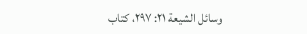وسائل الشيعة ٢١: ٢٩٧، كتاب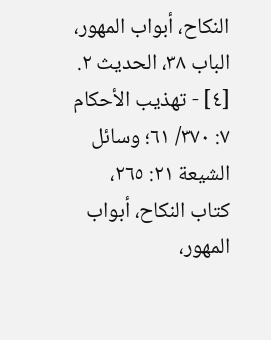النكاح، أبواب المهور، الباب ٣٨، الحديث ٢.
[٤] - تهذيب الأحكام ٧: ٣٧٠/ ٦١؛ وسائل الشيعة ٢١: ٢٦٥، كتاب النكاح، أبواب المهور،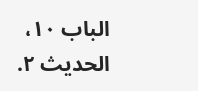الباب ١٠، الحديث ٢.